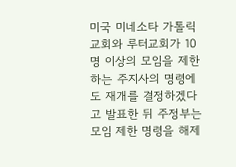미국 미네소타 가톨릭 교회와 루터교회가 10명 이상의 모임을 제한하는 주지사의 명령에도 재개를 결정하겠다고 발표한 뒤 주정부는 모임 제한 명령을 해제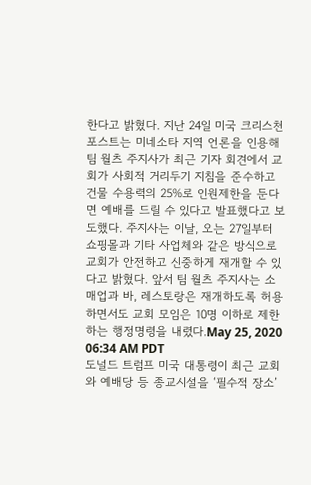한다고 밝혔다. 지난 24일 미국 크리스천포스트는 미네소타 지역 언론을 인용해 팀 월츠 주지사가 최근 기자 회견에서 교회가 사회적 거리두기 지침을 준수하고 건물 수용력의 25%로 인원제한을 둔다면 예배를 드릴 수 있다고 발표했다고 보도했다. 주지사는 이날, 오는 27일부터 쇼핑몰과 기타 사업체와 같은 방식으로 교회가 안전하고 신중하게 재개할 수 있다고 밝혔다. 앞서 팀 월츠 주지사는 소매업과 바, 레스토랑은 재개하도록 허용하면서도 교회 모임은 10명 이하로 제한하는 행정명령을 내렸다.May 25, 2020 06:34 AM PDT
도널드 트럼프 미국 대통령이 최근 교회와 예배당 등 종교시설을 ‘필수적 장소’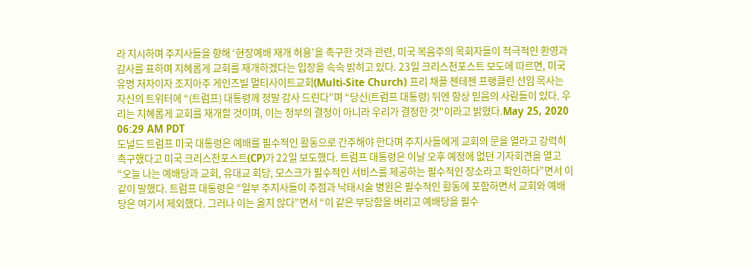라 지시하며 주지사들을 향해 ‘현장예배 재개 허용’을 촉구한 것과 관련, 미국 복음주의 목회자들이 적극적인 환영과 감사를 표하며 지혜롭게 교회를 재개하겠다는 입장을 속속 밝히고 있다. 23일 크리스천포스트 보도에 따르면, 미국 유명 저자이자 조지아주 게인즈빌 멀티사이트교회(Multi-Site Church) 프리 채플 젠테젠 프랭클린 선임 목사는 자신의 트위터에 “(트럼프) 대통령께 정말 감사 드린다”며 “당신(트럼프 대통령) 뒤엔 항상 믿음의 사람들이 있다. 우리는 지혜롭게 교회를 재개할 것이며, 이는 정부의 결정이 아니라 우리가 결정한 것”이라고 밝혔다.May 25, 2020 06:29 AM PDT
도널드 트럼프 미국 대통령은 예배를 필수적인 활동으로 간주해야 한다며 주지사들에게 교회의 문을 열라고 강력히 촉구했다고 미국 크리스천포스트(CP)가 22일 보도했다. 트럼프 대통령은 이날 오후 예정에 없던 기자회견을 열고 “오늘 나는 예배당과 교회, 유대교 회당, 모스크가 필수적인 서비스를 제공하는 필수적인 장소라고 확인하다”면서 이 같이 말했다. 트럼프 대통령은 “일부 주지사들이 주점과 낙태시술 병원은 필수적인 활동에 포함하면서 교회와 예배당은 여기서 제외했다. 그러나 이는 옳지 않다”면서 “이 같은 부당함을 버리고 예배당을 필수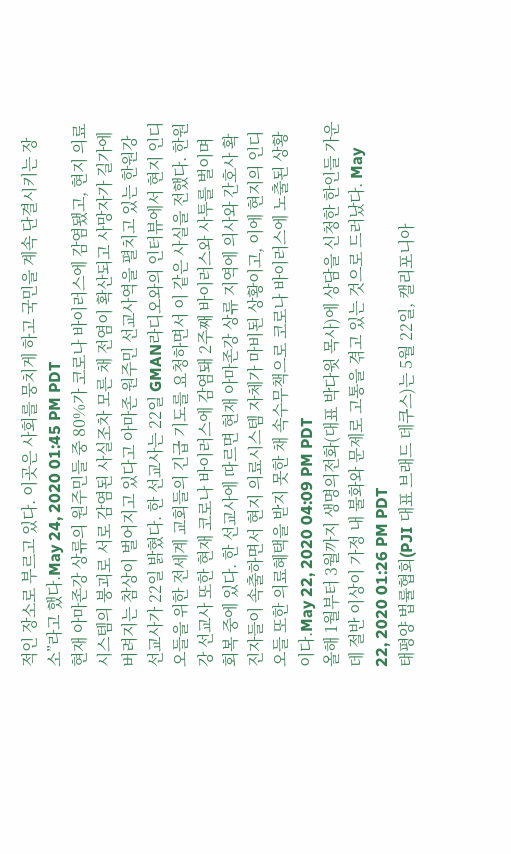적인 장소로 부르고 있다. 이곳은 사회를 뭉치게 하고 국민을 계속 단결시키는 장소”라고 했다.May 24, 2020 01:45 PM PDT
현재 아마존강 상류의 원주민들 중 80%가 코로나 바이러스에 감염됐고, 현지 의료시스템의 붕괴로 서로 감염된 사실조차 모른 채 전염이 확산되고 사망자가 길가에 버려지는 참상이 벌어지고 있다고 아마존 원주민 선교사역을 펼치고 있는 한원강 선교사가 22일 밝혔다. 한 선교사는 22일 GMAN라디오와의 인터뷰에서 현지 인디오들을 위한 전세계 교회들의 긴급 기도를 요청하면서 이 같은 사실을 전했다. 한원강 선교사 또한 현재 코로나 바이러스에 감염돼 2주째 바이러스와 사투를 벌이며 회복 중에 있다. 한 선교사에 따르면 현재 아마존강 상류 지역에 의사와 간호사 확진자들이 속출하면서 현지 의료시스템 자체가 마비된 상황이고, 이에 현지의 인디오들 또한 의료혜택을 받지 못한 채 속수무책으로 코로나 바이러스에 노출된 상황이다.May 22, 2020 04:09 PM PDT
올해 1월부터 3월까지 생명의전화(대표 박다윗 목사)에 상담을 신청한 한인들 가운데 절반 이상이 가정 내 불화와 문제로 고통을 겪고 있는 것으로 드러났다. May 22, 2020 01:26 PM PDT
태평양 법률협회(PJI 대표 브래드 데쿠스)는 5월 22일, 캘리포니아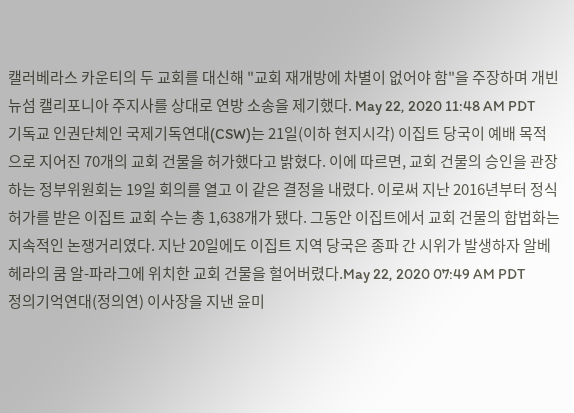캘러베라스 카운티의 두 교회를 대신해 "교회 재개방에 차별이 없어야 함"을 주장하며 개빈 뉴섬 캘리포니아 주지사를 상대로 연방 소송을 제기했다. May 22, 2020 11:48 AM PDT
기독교 인권단체인 국제기독연대(CSW)는 21일(이하 현지시각) 이집트 당국이 예배 목적으로 지어진 70개의 교회 건물을 허가했다고 밝혔다. 이에 따르면, 교회 건물의 승인을 관장하는 정부위원회는 19일 회의를 열고 이 같은 결정을 내렸다. 이로써 지난 2016년부터 정식 허가를 받은 이집트 교회 수는 총 1,638개가 됐다. 그동안 이집트에서 교회 건물의 합법화는 지속적인 논쟁거리였다. 지난 20일에도 이집트 지역 당국은 종파 간 시위가 발생하자 알베헤라의 쿰 알-파라그에 위치한 교회 건물을 헐어버렸다.May 22, 2020 07:49 AM PDT
정의기억연대(정의연) 이사장을 지낸 윤미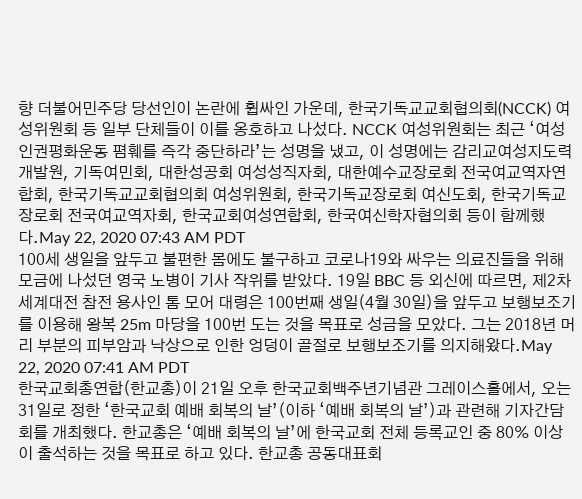향 더불어민주당 당선인이 논란에 휩싸인 가운데, 한국기독교교회협의회(NCCK) 여성위원회 등 일부 단체들이 이를 옹호하고 나섰다. NCCK 여성위원회는 최근 ‘여성인권평화운동 폄훼를 즉각 중단하라’는 성명을 냈고, 이 성명에는 감리교여성지도력개발원, 기독여민회, 대한성공회 여성성직자회, 대한예수교장로회 전국여교역자연합회, 한국기독교교회협의회 여성위원회, 한국기독교장로회 여신도회, 한국기독교장로회 전국여교역자회, 한국교회여성연합회, 한국여신학자협의회 등이 함께했다.May 22, 2020 07:43 AM PDT
100세 생일을 앞두고 불편한 몸에도 불구하고 코로나19와 싸우는 의료진들을 위해 모금에 나섰던 영국 노병이 기사 작위를 받았다. 19일 BBC 등 외신에 따르면, 제2차 세계대전 참전 용사인 톰 모어 대령은 100번째 생일(4월 30일)을 앞두고 보행보조기를 이용해 왕복 25m 마당을 100번 도는 것을 목표로 성금을 모았다. 그는 2018년 머리 부분의 피부암과 낙상으로 인한 엉덩이 골절로 보행보조기를 의지해왔다.May 22, 2020 07:41 AM PDT
한국교회총연합(한교총)이 21일 오후 한국교회백주년기념관 그레이스홀에서, 오는 31일로 정한 ‘한국교회 예배 회복의 날’(이하 ‘예배 회복의 날’)과 관련해 기자간담회를 개최했다. 한교총은 ‘예배 회복의 날’에 한국교회 전체 등록교인 중 80% 이상이 출석하는 것을 목표로 하고 있다. 한교총 공동대표회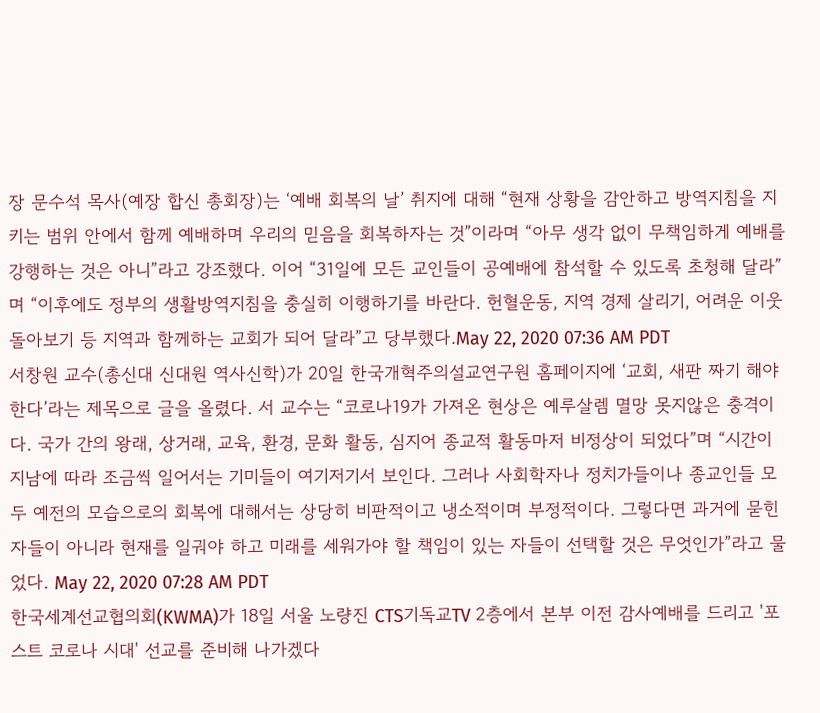장 문수석 목사(예장 합신 총회장)는 ‘예배 회복의 날’ 취지에 대해 “현재 상황을 감안하고 방역지침을 지키는 범위 안에서 함께 예배하며 우리의 믿음을 회복하자는 것”이라며 “아무 생각 없이 무책임하게 예배를 강행하는 것은 아니”라고 강조했다. 이어 “31일에 모든 교인들이 공예배에 참석할 수 있도록 초청해 달라”며 “이후에도 정부의 생활방역지침을 충실히 이행하기를 바란다. 헌혈운동, 지역 경제 살리기, 어려운 이웃 돌아보기 등 지역과 함께하는 교회가 되어 달라”고 당부했다.May 22, 2020 07:36 AM PDT
서창원 교수(총신대 신대원 역사신학)가 20일 한국개혁주의설교연구원 홈페이지에 ‘교회, 새판 짜기 해야 한다’라는 제목으로 글을 올렸다. 서 교수는 “코로나19가 가져온 현상은 예루살렘 멸망 못지않은 충격이다. 국가 간의 왕래, 상거래, 교육, 환경, 문화 활동, 심지어 종교적 활동마저 비정상이 되었다”며 “시간이 지남에 따라 조금씩 일어서는 기미들이 여기저기서 보인다. 그러나 사회학자나 정치가들이나 종교인들 모두 예전의 모습으로의 회복에 대해서는 상당히 비판적이고 냉소적이며 부정적이다. 그렇다면 과거에 묻힌 자들이 아니라 현재를 일궈야 하고 미래를 세워가야 할 책임이 있는 자들이 선택할 것은 무엇인가”라고 물었다. May 22, 2020 07:28 AM PDT
한국세계선교협의회(KWMA)가 18일 서울 노량진 CTS기독교TV 2층에서 본부 이전 감사예배를 드리고 '포스트 코로나 시대' 선교를 준비해 나가겠다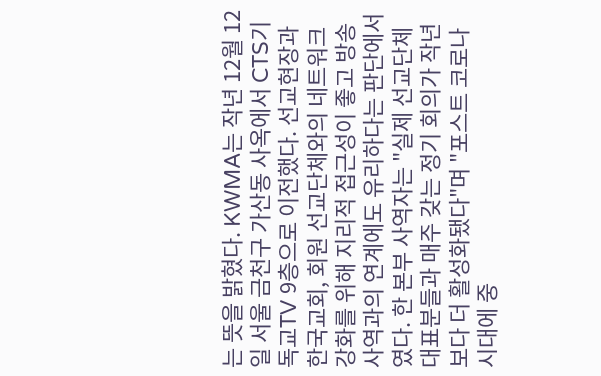는 뜻을 밝혔다. KWMA는 작년 12월 12일 서울 금천구 가산동 사옥에서 CTS기독교TV 9층으로 이전했다. 선교현장과 한국교회, 회원 선교단체와의 네트워크 강화를 위해 지리적 접근성이 좋고 방송 사역과의 연계에도 유리하다는 판단에서였다. 한 본부 사역자는 "실제 선교단체 대표분들과 매주 갖는 정기 회의가 작년보다 더 활성화됐다"며 "포스트 코로나 시대에 중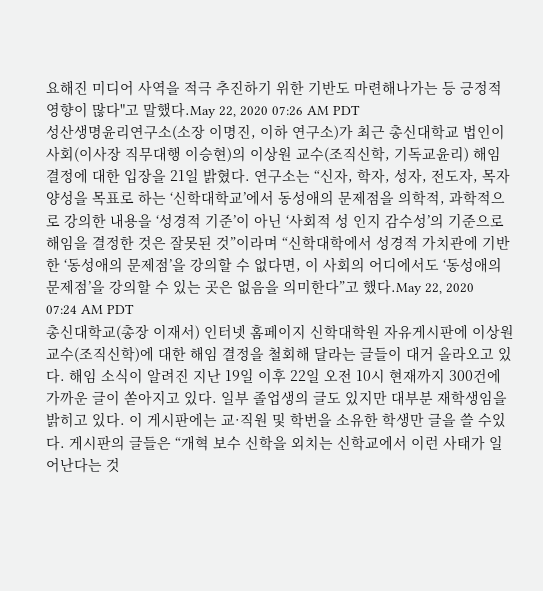요해진 미디어 사역을 적극 추진하기 위한 기반도 마련해나가는 등 긍정적 영향이 많다"고 말했다.May 22, 2020 07:26 AM PDT
성산생명윤리연구소(소장 이명진, 이하 연구소)가 최근 총신대학교 법인이사회(이사장 직무대행 이승현)의 이상원 교수(조직신학, 기독교윤리) 해임 결정에 대한 입장을 21일 밝혔다. 연구소는 “신자, 학자, 성자, 전도자, 목자 양성을 목표로 하는 ‘신학대학교’에서 동성애의 문제점을 의학적, 과학적으로 강의한 내용을 ‘성경적 기준’이 아닌 ‘사회적 성 인지 감수성’의 기준으로 해임을 결정한 것은 잘못된 것”이라며 “신학대학에서 성경적 가치관에 기반한 ‘동성애의 문제점’을 강의할 수 없다면, 이 사회의 어디에서도 ‘동성애의 문제점’을 강의할 수 있는 곳은 없음을 의미한다”고 했다.May 22, 2020 07:24 AM PDT
총신대학교(총장 이재서) 인터넷 홈페이지 신학대학원 자유게시판에 이상원 교수(조직신학)에 대한 해임 결정을 철회해 달라는 글들이 대거 올라오고 있다. 해임 소식이 알려진 지난 19일 이후 22일 오전 10시 현재까지 300건에 가까운 글이 쏟아지고 있다. 일부 졸업생의 글도 있지만 대부분 재학생임을 밝히고 있다. 이 게시판에는 교·직원 및 학번을 소유한 학생만 글을 쓸 수있다. 게시판의 글들은 “개혁 보수 신학을 외치는 신학교에서 이런 사태가 일어난다는 것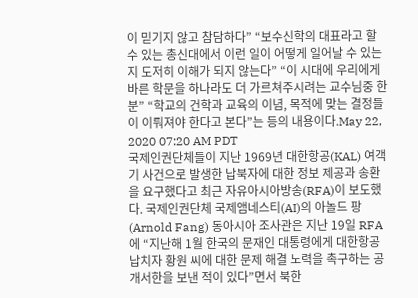이 믿기지 않고 참담하다” “보수신학의 대표라고 할 수 있는 총신대에서 이런 일이 어떻게 일어날 수 있는지 도저히 이해가 되지 않는다” “이 시대에 우리에게 바른 학문을 하나라도 더 가르쳐주시려는 교수님중 한분” “학교의 건학과 교육의 이념, 목적에 맞는 결정들이 이뤄져야 한다고 본다”는 등의 내용이다.May 22, 2020 07:20 AM PDT
국제인권단체들이 지난 1969년 대한항공(KAL) 여객기 사건으로 발생한 납북자에 대한 정보 제공과 송환을 요구했다고 최근 자유아시아방송(RFA)이 보도했다. 국제인권단체 국제앰네스티(AI)의 아놀드 팡(Arnold Fang) 동아시아 조사관은 지난 19일 RFA에 “지난해 1월 한국의 문재인 대통령에게 대한항공 납치자 황원 씨에 대한 문제 해결 노력을 촉구하는 공개서한을 보낸 적이 있다”면서 북한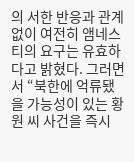의 서한 반응과 관계없이 여전히 앰네스티의 요구는 유효하다고 밝혔다. 그러면서 “북한에 억류됐을 가능성이 있는 황원 씨 사건을 즉시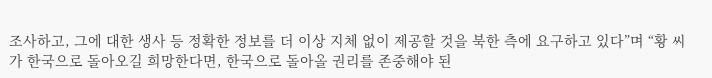조사하고, 그에 대한 생사 등 정확한 정보를 더 이상 지체 없이 제공할 것을 북한 측에 요구하고 있다”며 “황 씨가 한국으로 돌아오길 희망한다면, 한국으로 돌아올 권리를 존중해야 된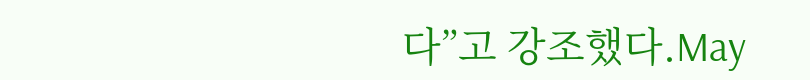다”고 강조했다.May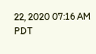22, 2020 07:16 AM PDT